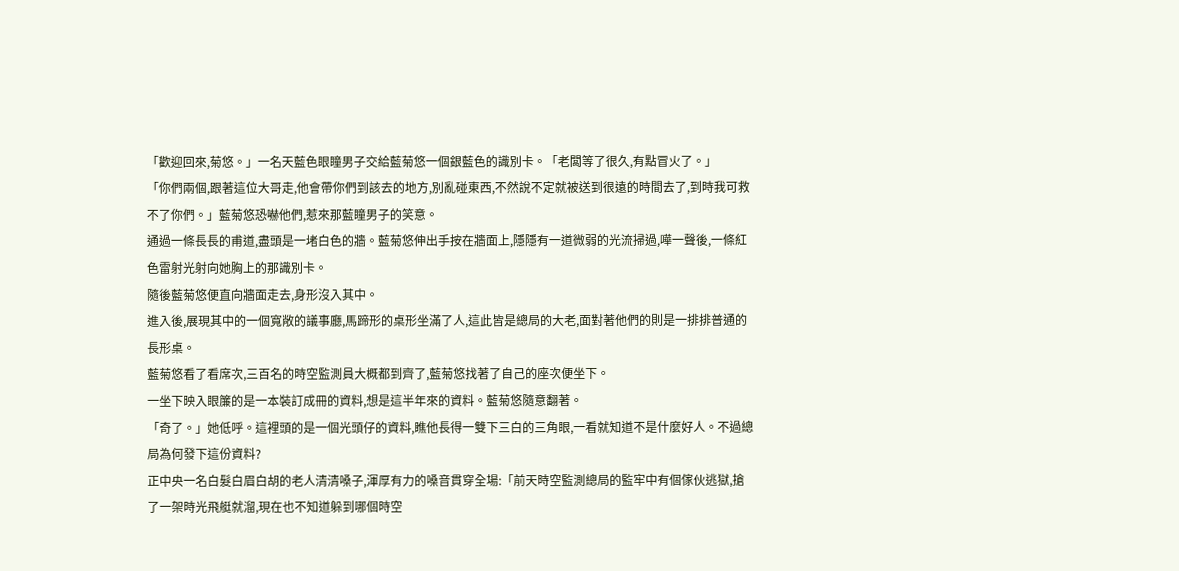「歡迎回來,菊悠。」一名天藍色眼瞳男子交給藍菊悠一個銀藍色的識別卡。「老闆等了很久,有點冒火了。」
「你們兩個,跟著這位大哥走,他會帶你們到該去的地方,別亂碰東西,不然說不定就被送到很遠的時間去了,到時我可救不了你們。」藍菊悠恐嚇他們,惹來那藍瞳男子的笑意。
通過一條長長的甫道,盡頭是一堵白色的牆。藍菊悠伸出手按在牆面上,隱隱有一道微弱的光流掃過,嘩一聲後,一條紅色雷射光射向她胸上的那識別卡。
隨後藍菊悠便直向牆面走去,身形沒入其中。
進入後,展現其中的一個寬敞的議事廳,馬蹄形的桌形坐滿了人,這此皆是總局的大老,面對著他們的則是一排排普通的長形桌。
藍菊悠看了看席次,三百名的時空監測員大概都到齊了,藍菊悠找著了自己的座次便坐下。
一坐下映入眼簾的是一本裝訂成冊的資料,想是這半年來的資料。藍菊悠隨意翻著。
「奇了。」她低呼。這裡頭的是一個光頭仔的資料,瞧他長得一雙下三白的三角眼,一看就知道不是什麼好人。不過總局為何發下這份資料?
正中央一名白髮白眉白胡的老人清清嗓子,渾厚有力的嗓音貫穿全場:「前天時空監測總局的監牢中有個傢伙逃獄,搶了一架時光飛艇就溜,現在也不知道躲到哪個時空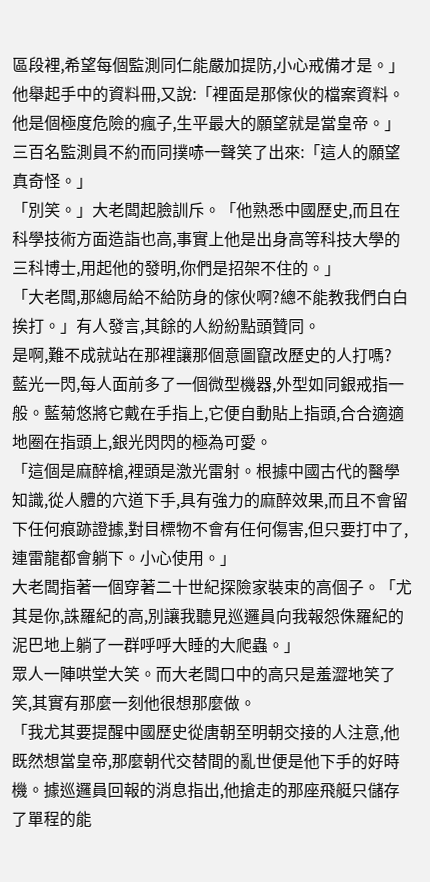區段裡,希望每個監測同仁能嚴加提防,小心戒備才是。」他舉起手中的資料冊,又說:「裡面是那傢伙的檔案資料。他是個極度危險的瘋子,生平最大的願望就是當皇帝。」
三百名監測員不約而同撲哧一聲笑了出來:「這人的願望真奇怪。」
「別笑。」大老闆起臉訓斥。「他熟悉中國歷史,而且在科學技術方面造詣也高,事實上他是出身高等科技大學的三科博士,用起他的發明,你們是招架不住的。」
「大老闆,那總局給不給防身的傢伙啊?總不能教我們白白挨打。」有人發言,其餘的人紛紛點頭贊同。
是啊,難不成就站在那裡讓那個意圖竄改歷史的人打嗎?
藍光一閃,每人面前多了一個微型機器,外型如同銀戒指一般。藍菊悠將它戴在手指上,它便自動貼上指頭,合合適適地圈在指頭上,銀光閃閃的極為可愛。
「這個是麻醉槍,裡頭是激光雷射。根據中國古代的醫學知識,從人體的穴道下手,具有強力的麻醉效果,而且不會留下任何痕跡證據,對目標物不會有任何傷害,但只要打中了,連雷龍都會躺下。小心使用。」
大老闆指著一個穿著二十世紀探險家裝束的高個子。「尤其是你,誅羅紀的高,別讓我聽見巡邏員向我報怨侏羅紀的泥巴地上躺了一群呼呼大睡的大爬蟲。」
眾人一陣哄堂大笑。而大老闆口中的高只是羞澀地笑了笑,其實有那麼一刻他很想那麼做。
「我尤其要提醒中國歷史從唐朝至明朝交接的人注意,他既然想當皇帝,那麼朝代交替間的亂世便是他下手的好時機。據巡邏員回報的消息指出,他搶走的那座飛艇只儲存了單程的能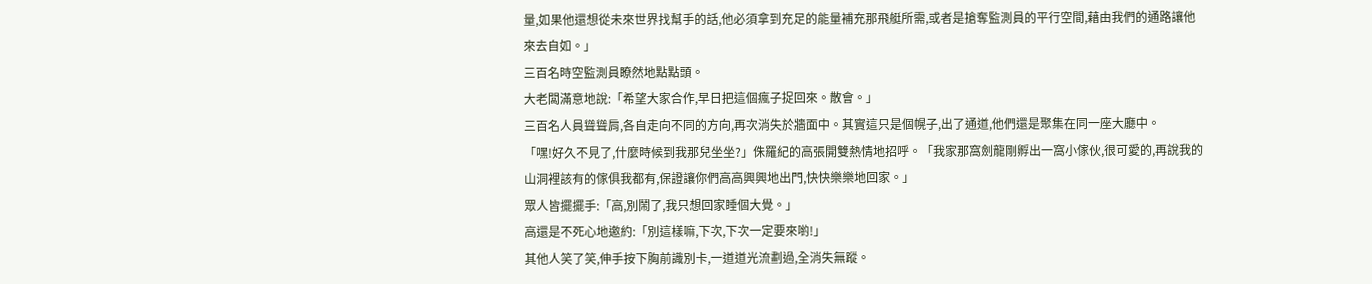量,如果他還想從未來世界找幫手的話,他必須拿到充足的能量補充那飛艇所需,或者是搶奪監測員的平行空間,藉由我們的通路讓他來去自如。」
三百名時空監測員瞭然地點點頭。
大老闆滿意地說:「希望大家合作,早日把這個瘋子捉回來。散會。」
三百名人員聳聳肩,各自走向不同的方向,再次消失於牆面中。其實這只是個幌子,出了通道,他們還是聚集在同一座大廳中。
「嘿!好久不見了,什麼時候到我那兒坐坐?」侏羅紀的高張開雙熱情地招呼。「我家那窩劍龍剛孵出一窩小傢伙,很可愛的,再說我的山洞裡該有的傢俱我都有,保證讓你們高高興興地出門,快快樂樂地回家。」
眾人皆擺擺手:「高,別鬧了,我只想回家睡個大覺。」
高還是不死心地邀約:「別這樣嘛,下次,下次一定要來喲!」
其他人笑了笑,伸手按下胸前識別卡,一道道光流劃過,全消失無蹤。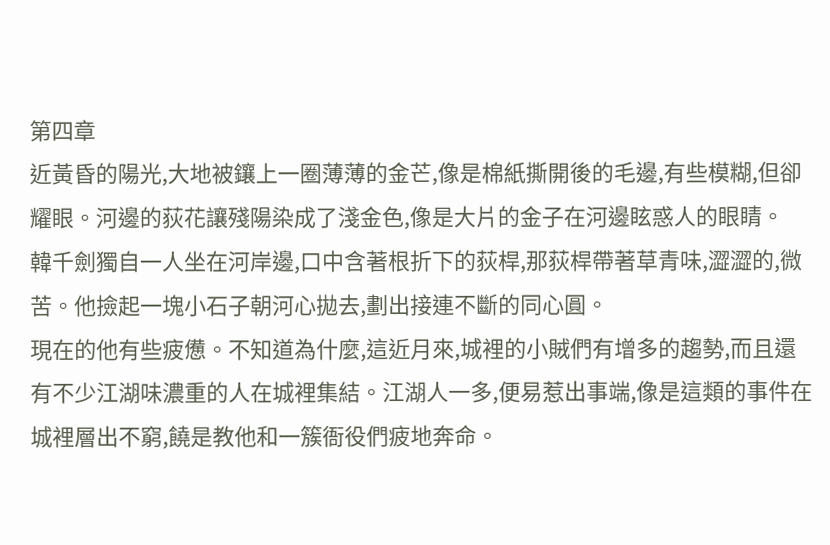第四章
近黃昏的陽光,大地被鑲上一圈薄薄的金芒,像是棉紙撕開後的毛邊,有些模糊,但卻耀眼。河邊的荻花讓殘陽染成了淺金色,像是大片的金子在河邊眩惑人的眼睛。
韓千劍獨自一人坐在河岸邊,口中含著根折下的荻桿,那荻桿帶著草青味,澀澀的,微苦。他撿起一塊小石子朝河心拋去,劃出接連不斷的同心圓。
現在的他有些疲憊。不知道為什麼,這近月來,城裡的小賊們有增多的趨勢,而且還有不少江湖味濃重的人在城裡集結。江湖人一多,便易惹出事端,像是這類的事件在城裡層出不窮,饒是教他和一簇衙役們疲地奔命。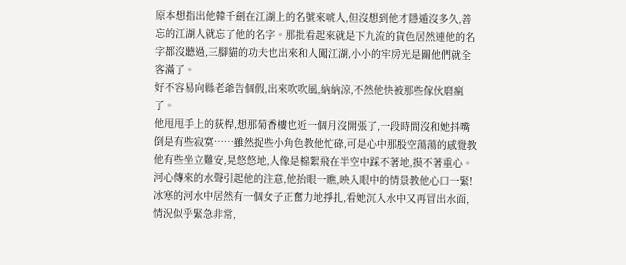原本想指出他韓千劍在江湖上的名號來唬人,但沒想到他才隱遁沒多久,善忘的江湖人就忘了他的名字。那批看起來就是下九流的貨色居然連他的名字都沒聽過,三腳貓的功夫也出來和人闖江湖,小小的牢房光是關他們就全客滿了。
好不容易向縣老爺告個假,出來吹吹風,納納涼,不然他快被那些傢伙磨瘋了。
他甩甩手上的荻桿,想那菊香樓也近一個月沒開張了,一段時間沒和她抖嘴倒是有些寂寞……雖然捉些小角色教他忙碌,可是心中那股空蕩蕩的感覺教他有些坐立難安,晃悠悠地,人像是棉絮飛在半空中踩不著地,摸不著重心。
河心傳來的水聲引起他的注意,他抬眼一瞧,映入眼中的情景教他心口一緊!
冰寒的河水中居然有一個女子正奮力地掙扎,看她沉入水中又再冒出水面,情況似乎緊急非常,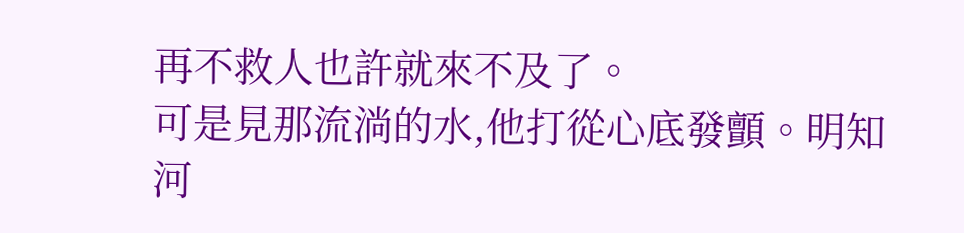再不救人也許就來不及了。
可是見那流淌的水,他打從心底發顫。明知河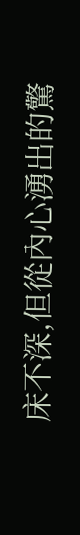床不深,但從內心湧出的驚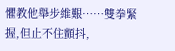懼教他舉步維艱……雙拳緊握,但止不住顫抖,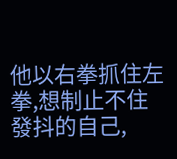他以右拳抓住左拳,想制止不住發抖的自己,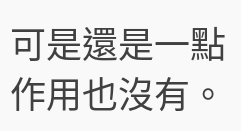可是還是一點作用也沒有。